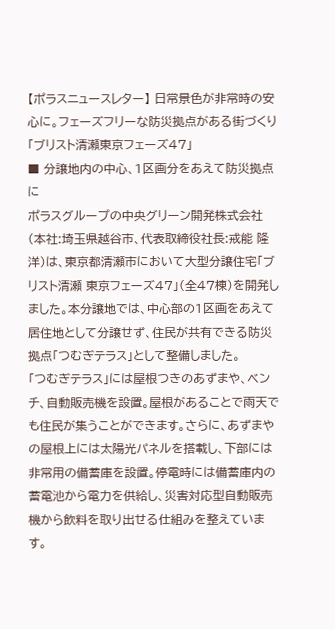【ポラスニュースレター】 日常景色が非常時の安心に。フェーズフリーな防災拠点がある街づくり「ブリスト清瀬東京フェーズ47」
■ 分譲地内の中心、1区画分をあえて防災拠点に
ポラスグループの中央グリーン開発株式会社(本社:埼玉県越谷市、代表取締役社長:戒能 隆洋)は、東京都清瀬市において大型分譲住宅「ブリスト清瀬 東京フェーズ47」(全47棟)を開発しました。本分譲地では、中心部の1区画をあえて居住地として分譲せず、住民が共有できる防災拠点「つむぎテラス」として整備しました。
「つむぎテラス」には屋根つきのあずまや、ベンチ、自動販売機を設置。屋根があることで雨天でも住民が集うことができます。さらに、あずまやの屋根上には太陽光パネルを搭載し、下部には非常用の備蓄庫を設置。停電時には備蓄庫内の蓄電池から電力を供給し、災害対応型自動販売機から飲料を取り出せる仕組みを整えています。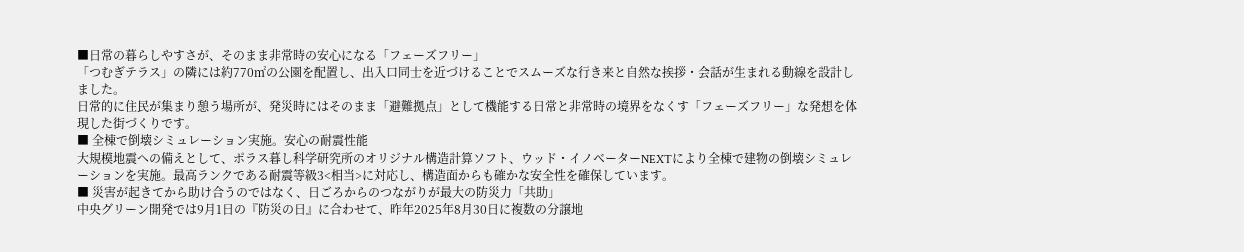■日常の暮らしやすさが、そのまま非常時の安心になる「フェーズフリー」
「つむぎテラス」の隣には約770㎡の公園を配置し、出入口同士を近づけることでスムーズな行き来と自然な挨拶・会話が生まれる動線を設計しました。
日常的に住民が集まり憩う場所が、発災時にはそのまま「避難拠点」として機能する日常と非常時の境界をなくす「フェーズフリー」な発想を体現した街づくりです。
■ 全棟で倒壊シミュレーション実施。安心の耐震性能
大規模地震への備えとして、ポラス暮し科学研究所のオリジナル構造計算ソフト、ウッド・イノベーターNEXTにより全棟で建物の倒壊シミュレーションを実施。最高ランクである耐震等級3<相当>に対応し、構造面からも確かな安全性を確保しています。
■ 災害が起きてから助け合うのではなく、日ごろからのつながりが最大の防災力「共助」
中央グリーン開発では9月1日の『防災の日』に合わせて、昨年2025年8月30日に複数の分譲地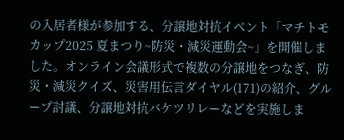の入居者様が参加する、分譲地対抗イベント「マチトモカップ2025 夏まつり~防災・減災運動会~」を開催しました。オンライン会議形式で複数の分譲地をつなぎ、防災・減災クイズ、災害用伝言ダイヤル(171)の紹介、グループ討議、分譲地対抗バケツリレーなどを実施しま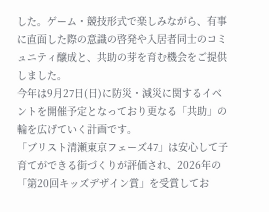した。ゲーム・競技形式で楽しみながら、有事に直面した際の意識の啓発や入居者同士のコミュニティ醸成と、共助の芽を育む機会をご提供しました。
今年は9月27日(日)に防災・減災に関するイベントを開催予定となっており更なる「共助」の輪を広げていく計画です。
「ブリスト清瀬東京フェーズ47」は安心して子育てができる街づくりが評価され、2026年の「第20回キッズデザイン賞」を受賞してお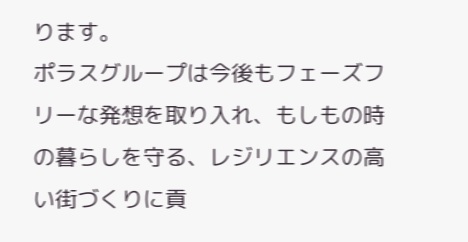ります。
ポラスグループは今後もフェーズフリーな発想を取り入れ、もしもの時の暮らしを守る、レジリエンスの高い街づくりに貢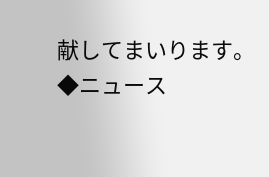献してまいります。
◆ニュース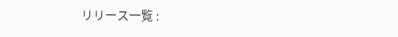リリース一覧 :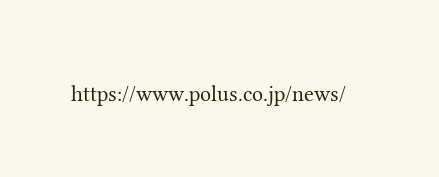https://www.polus.co.jp/news/